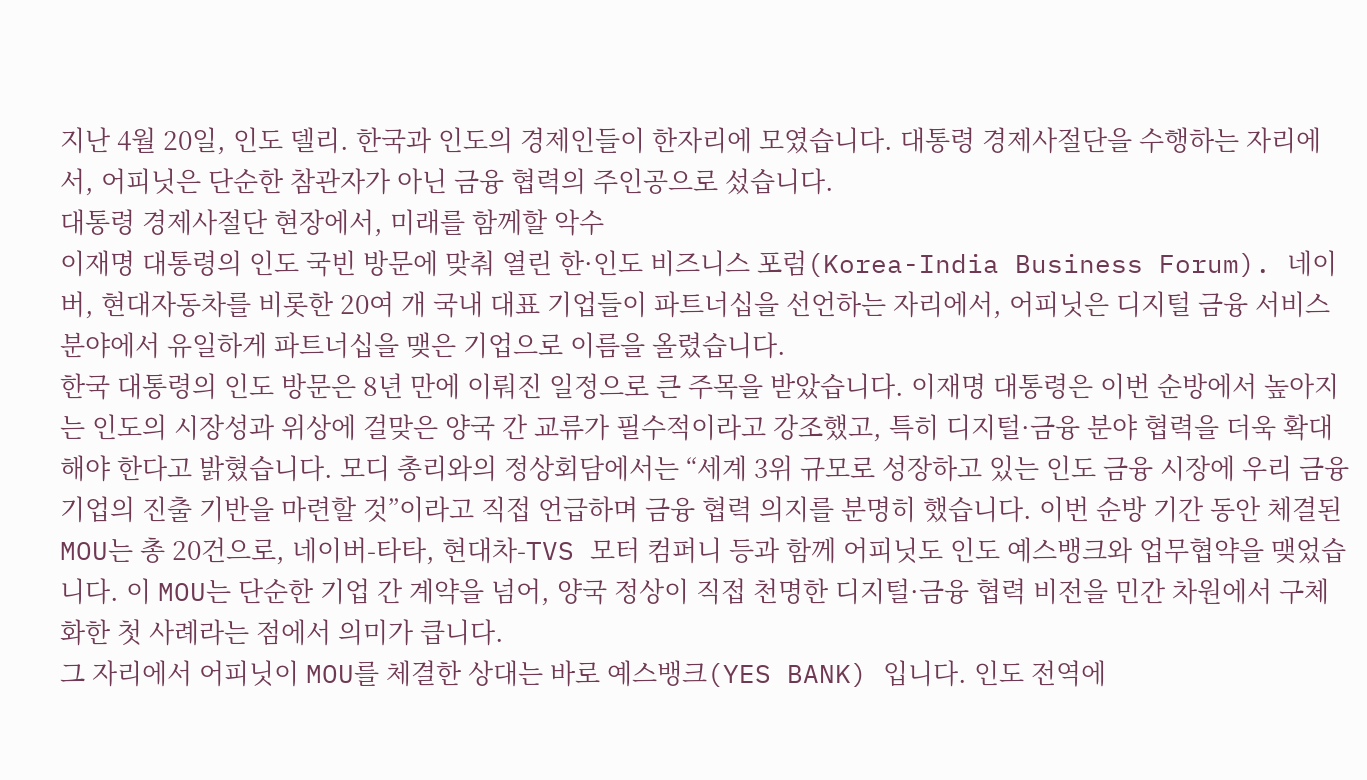지난 4월 20일, 인도 델리. 한국과 인도의 경제인들이 한자리에 모였습니다. 대통령 경제사절단을 수행하는 자리에서, 어피닛은 단순한 참관자가 아닌 금융 협력의 주인공으로 섰습니다.
대통령 경제사절단 현장에서, 미래를 함께할 악수
이재명 대통령의 인도 국빈 방문에 맞춰 열린 한·인도 비즈니스 포럼(Korea-India Business Forum). 네이버, 현대자동차를 비롯한 20여 개 국내 대표 기업들이 파트너십을 선언하는 자리에서, 어피닛은 디지털 금융 서비스 분야에서 유일하게 파트너십을 맺은 기업으로 이름을 올렸습니다.
한국 대통령의 인도 방문은 8년 만에 이뤄진 일정으로 큰 주목을 받았습니다. 이재명 대통령은 이번 순방에서 높아지는 인도의 시장성과 위상에 걸맞은 양국 간 교류가 필수적이라고 강조했고, 특히 디지털·금융 분야 협력을 더욱 확대해야 한다고 밝혔습니다. 모디 총리와의 정상회담에서는 “세계 3위 규모로 성장하고 있는 인도 금융 시장에 우리 금융기업의 진출 기반을 마련할 것”이라고 직접 언급하며 금융 협력 의지를 분명히 했습니다. 이번 순방 기간 동안 체결된 MOU는 총 20건으로, 네이버-타타, 현대차-TVS 모터 컴퍼니 등과 함께 어피닛도 인도 예스뱅크와 업무협약을 맺었습니다. 이 MOU는 단순한 기업 간 계약을 넘어, 양국 정상이 직접 천명한 디지털·금융 협력 비전을 민간 차원에서 구체화한 첫 사례라는 점에서 의미가 큽니다.
그 자리에서 어피닛이 MOU를 체결한 상대는 바로 예스뱅크(YES BANK) 입니다. 인도 전역에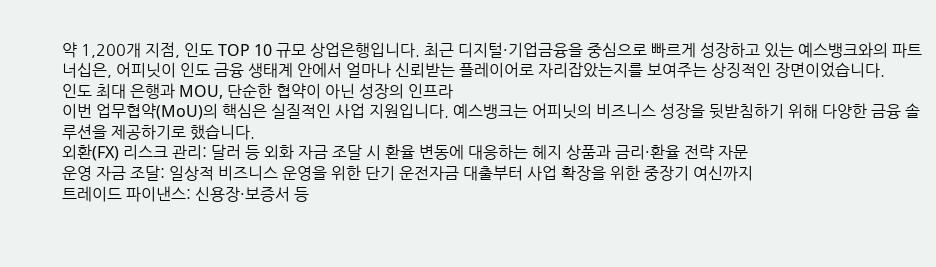약 1,200개 지점, 인도 TOP 10 규모 상업은행입니다. 최근 디지털·기업금융을 중심으로 빠르게 성장하고 있는 예스뱅크와의 파트너십은, 어피닛이 인도 금융 생태계 안에서 얼마나 신뢰받는 플레이어로 자리잡았는지를 보여주는 상징적인 장면이었습니다.
인도 최대 은행과 MOU, 단순한 협약이 아닌 성장의 인프라
이번 업무협약(MoU)의 핵심은 실질적인 사업 지원입니다. 예스뱅크는 어피닛의 비즈니스 성장을 뒷받침하기 위해 다양한 금융 솔루션을 제공하기로 했습니다.
외환(FX) 리스크 관리: 달러 등 외화 자금 조달 시 환율 변동에 대응하는 헤지 상품과 금리·환율 전략 자문
운영 자금 조달: 일상적 비즈니스 운영을 위한 단기 운전자금 대출부터 사업 확장을 위한 중장기 여신까지
트레이드 파이낸스: 신용장·보증서 등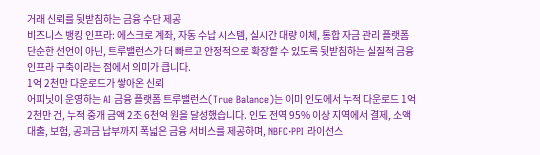거래 신뢰를 뒷받침하는 금융 수단 제공
비즈니스 뱅킹 인프라: 에스크로 계좌, 자동 수납 시스템, 실시간 대량 이체, 통합 자금 관리 플랫폼
단순한 선언이 아닌, 트루밸런스가 더 빠르고 안정적으로 확장할 수 있도록 뒷받침하는 실질적 금융 인프라 구축이라는 점에서 의미가 큽니다.
1억 2천만 다운로드가 쌓아온 신뢰
어피닛이 운영하는 AI 금융 플랫폼 트루밸런스(True Balance)는 이미 인도에서 누적 다운로드 1억 2천만 건, 누적 중개 금액 2조 6천억 원을 달성했습니다. 인도 전역 95% 이상 지역에서 결제, 소액 대출, 보험, 공과금 납부까지 폭넓은 금융 서비스를 제공하며, NBFC·PPI 라이선스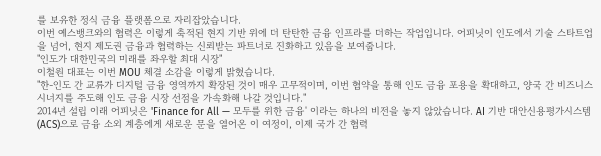를 보유한 정식 금융 플랫폼으로 자리잡았습니다.
이번 예스뱅크와의 협력은 이렇게 축적된 현지 기반 위에 더 탄탄한 금융 인프라를 더하는 작업입니다. 어피닛이 인도에서 기술 스타트업을 넘어, 현지 제도권 금융과 협력하는 신뢰받는 파트너로 진화하고 있음을 보여줍니다.
"인도가 대한민국의 미래를 좌우할 최대 시장"
이철원 대표는 이번 MOU 체결 소감을 이렇게 밝혔습니다.
"한-인도 간 교류가 디지털 금융 영역까지 확장된 것이 매우 고무적이며, 이번 협약을 통해 인도 금융 포용을 확대하고, 양국 간 비즈니스 시너지를 주도해 인도 금융 시장 선점을 가속화해 나갈 것입니다."
2014년 설립 이래 어피닛은 'Finance for All — 모두를 위한 금융' 이라는 하나의 비전을 놓지 않았습니다. AI 기반 대안신용평가시스템(ACS)으로 금융 소외 계층에게 새로운 문을 열어온 이 여정이, 이제 국가 간 협력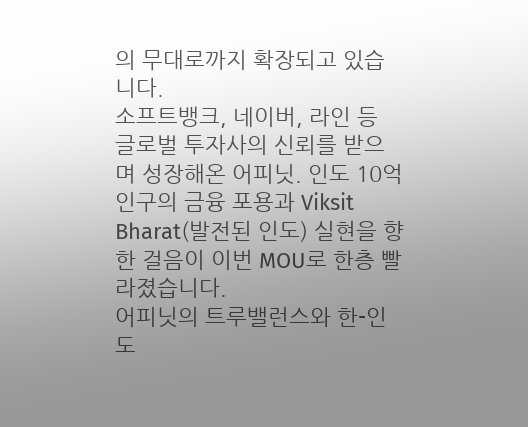의 무대로까지 확장되고 있습니다.
소프트뱅크, 네이버, 라인 등 글로벌 투자사의 신뢰를 받으며 성장해온 어피닛. 인도 10억 인구의 금융 포용과 Viksit Bharat(발전된 인도) 실현을 향한 걸음이 이번 MOU로 한층 빨라졌습니다.
어피닛의 트루밸런스와 한-인도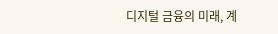디지털 금융의 미래, 계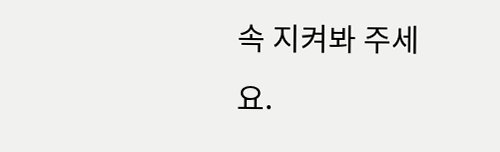속 지켜봐 주세요.